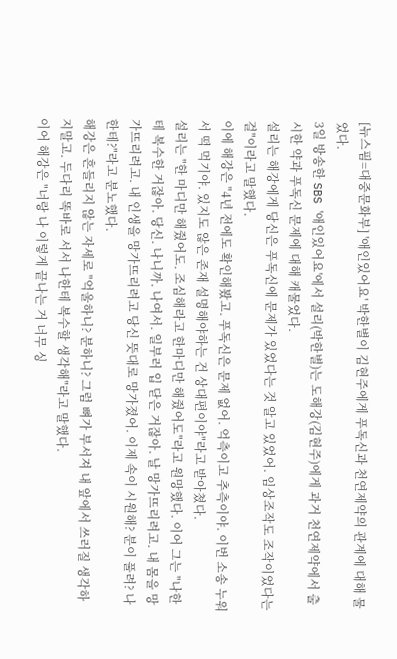[뉴스핌=대중문화부] '애인있어요' 박한별이 김현주에게 푸독신과 천연제약의 관계에 대해 물었다.
3일 방송한 SBS '애인있어요'에서 설리(박한별)는 도해강(김현주)에게 과거 천연제약에서 출시한 약과 푸독신 문제에 대해 캐물었다.
설리는 해강에게 당신은 푸독신에 문제가 있었다는 것 알고 있었어. 임상조작도 조작이었다는 걸"이라고 말했다.
이에 해강은 "4년 전에도 확인해봤고. 푸독신은 문제 없어. 억측이고 추측이야. 이번 소송 누워서 떡 먹기야. 있지도 않은 존재 설명해야하는 건 상대편이야"라고 받아쳤다.
설리는 "한 마디만 해줬어도. 조심해라고 한마디만 해줬어도"라고 원망했다. 이어 그는 "나한테 복수한 거잖아. 당신. 나니까. 나여서. 일부러 입 닫은 거잖아. 날 망가뜨리려고. 내 몸을 망가뜨리려고. 내 인생을 망가뜨리려고 당신 뜻대로 망가졌어. 이제 속이 시원해? 분이 풀려? 나한테?"라고 분노했다.
해강은 흔들리지 않는 자세로 "억울하니? 분하니? 그럼 뼈가 부서져 내 앞에서 쓰러질 생각하지말고. 두다리 똑바로 서서 나한테 복수할 생각해"라고 말했다.
이어 해강은 "너랑 나 이렇게 끝나는 거 너무 싱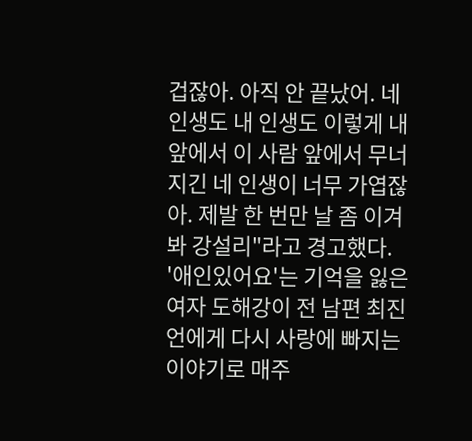겁잖아. 아직 안 끝났어. 네 인생도 내 인생도 이렇게 내 앞에서 이 사람 앞에서 무너지긴 네 인생이 너무 가엽잖아. 제발 한 번만 날 좀 이겨봐 강설리"라고 경고했다.
'애인있어요'는 기억을 잃은 여자 도해강이 전 남편 최진언에게 다시 사랑에 빠지는 이야기로 매주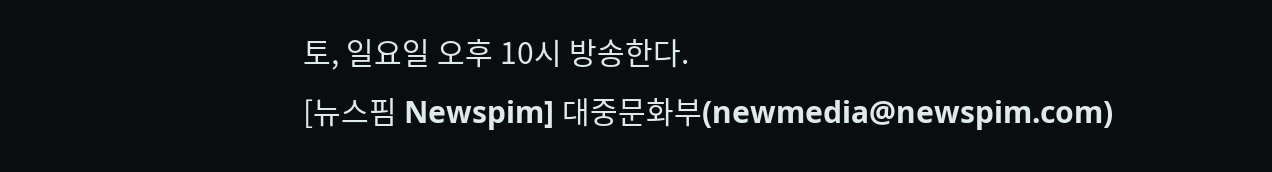토, 일요일 오후 10시 방송한다.
[뉴스핌 Newspim] 대중문화부(newmedia@newspim.com)